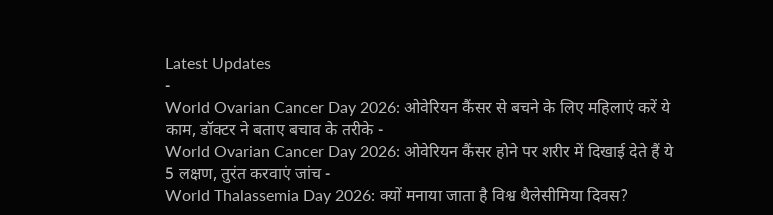Latest Updates
-
World Ovarian Cancer Day 2026: ओवेरियन कैंसर से बचने के लिए महिलाएं करें ये काम, डॉक्टर ने बताए बचाव के तरीके -
World Ovarian Cancer Day 2026: ओवेरियन कैंसर होने पर शरीर में दिखाई देते हैं ये 5 लक्षण, तुरंत करवाएं जांच -
World Thalassemia Day 2026: क्यों मनाया जाता है विश्व थैलेसीमिया दिवस?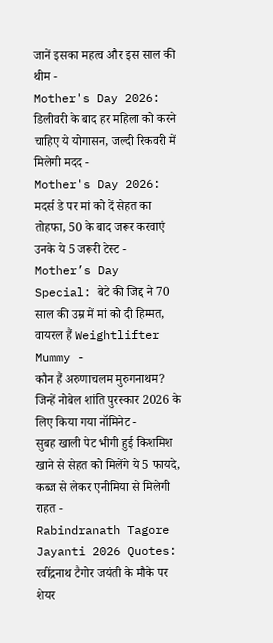जानें इसका महत्व और इस साल की थीम -
Mother's Day 2026: डिलीवरी के बाद हर महिला को करने चाहिए ये योगासन, जल्दी रिकवरी में मिलेगी मदद -
Mother's Day 2026: मदर्स डे पर मां को दें सेहत का तोहफा, 50 के बाद जरूर करवाएं उनके ये 5 जरूरी टेस्ट -
Mother’s Day Special: बेटे की जिद्द ने 70 साल की उम्र में मां को दी हिम्मत, वायरल हैं Weightlifter Mummy -
कौन हैं अरुणाचलम मुरुगनाथम? जिन्हें नोबेल शांति पुरस्कार 2026 के लिए किया गया नॉमिनेट -
सुबह खाली पेट भीगी हुई किशमिश खाने से सेहत को मिलेंगे ये 5 फायदे, कब्ज से लेकर एनीमिया से मिलेगी राहत -
Rabindranath Tagore Jayanti 2026 Quotes: रवींद्रनाथ टैगोर जयंती के मौके पर शेयर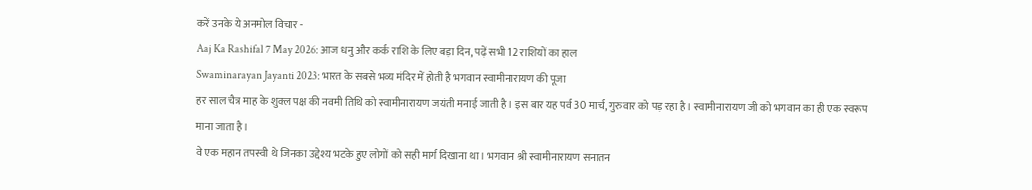करें उनके ये अनमोल विचार -
Aaj Ka Rashifal 7 May 2026: आज धनु और कर्क राशि के लिए बड़ा दिन, पढ़ें सभी 12 राशियों का हाल
Swaminarayan Jayanti 2023: भारत के सबसे भव्य मंदिर में होती है भगवान स्वामीनारायण की पूजा
हर साल चैत्र माह के शुक्ल पक्ष की नवमी तिथि को स्वामीनारायण जयंती मनाई जाती है। इस बार यह पर्व 30 मार्च, गुरुवार को पड़ रहा है। स्वामीनारायण जी को भगवान का ही एक स्वरूप माना जाता है।
वे एक महान तपस्वी थे जिनका उद्देश्य भटके हुए लोगों को सही मार्ग दिखाना था। भगवान श्री स्वामीनारायण सनातन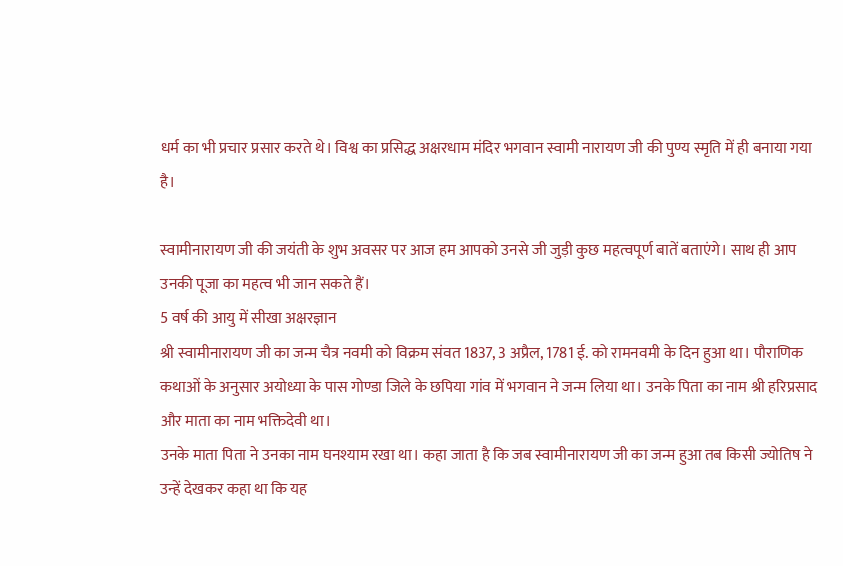धर्म का भी प्रचार प्रसार करते थे। विश्व का प्रसिद्ध अक्षरधाम मंदिर भगवान स्वामी नारायण जी की पुण्य स्मृति में ही बनाया गया है।

स्वामीनारायण जी की जयंती के शुभ अवसर पर आज हम आपको उनसे जी जुड़ी कुछ महत्वपूर्ण बातें बताएंगे। साथ ही आप उनकी पूजा का महत्व भी जान सकते हैं।
5 वर्ष की आयु में सीखा अक्षरज्ञान
श्री स्वामीनारायण जी का जन्म चैत्र नवमी को विक्रम संवत 1837, 3 अप्रैल, 1781 ई. को रामनवमी के दिन हुआ था। पौराणिक कथाओं के अनुसार अयोध्या के पास गोण्डा जिले के छपिया गांव में भगवान ने जन्म लिया था। उनके पिता का नाम श्री हरिप्रसाद और माता का नाम भक्तिदेवी था।
उनके माता पिता ने उनका नाम घनश्याम रखा था। कहा जाता है कि जब स्वामीनारायण जी का जन्म हुआ तब किसी ज्योतिष ने उन्हें देखकर कहा था कि यह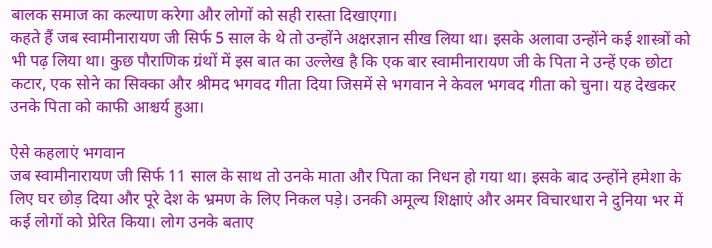बालक समाज का कल्याण करेगा और लोगों को सही रास्ता दिखाएगा।
कहते हैं जब स्वामीनारायण जी सिर्फ 5 साल के थे तो उन्होंने अक्षरज्ञान सीख लिया था। इसके अलावा उन्होंने कई शास्त्रों को भी पढ़ लिया था। कुछ पौराणिक ग्रंथों में इस बात का उल्लेख है कि एक बार स्वामीनारायण जी के पिता ने उन्हें एक छोटा कटार, एक सोने का सिक्का और श्रीमद भगवद गीता दिया जिसमें से भगवान ने केवल भगवद गीता को चुना। यह देखकर उनके पिता को काफी आश्चर्य हुआ।

ऐसे कहलाएं भगवान
जब स्वामीनारायण जी सिर्फ 11 साल के साथ तो उनके माता और पिता का निधन हो गया था। इसके बाद उन्होंने हमेशा के लिए घर छोड़ दिया और पूरे देश के भ्रमण के लिए निकल पड़े। उनकी अमूल्य शिक्षाएं और अमर विचारधारा ने दुनिया भर में कई लोगों को प्रेरित किया। लोग उनके बताए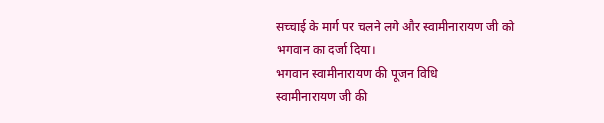सच्चाई के मार्ग पर चलने लगे और स्वामीनारायण जी को भगवान का दर्जा दिया।
भगवान स्वामीनारायण की पूजन विधि
स्वामीनारायण जी की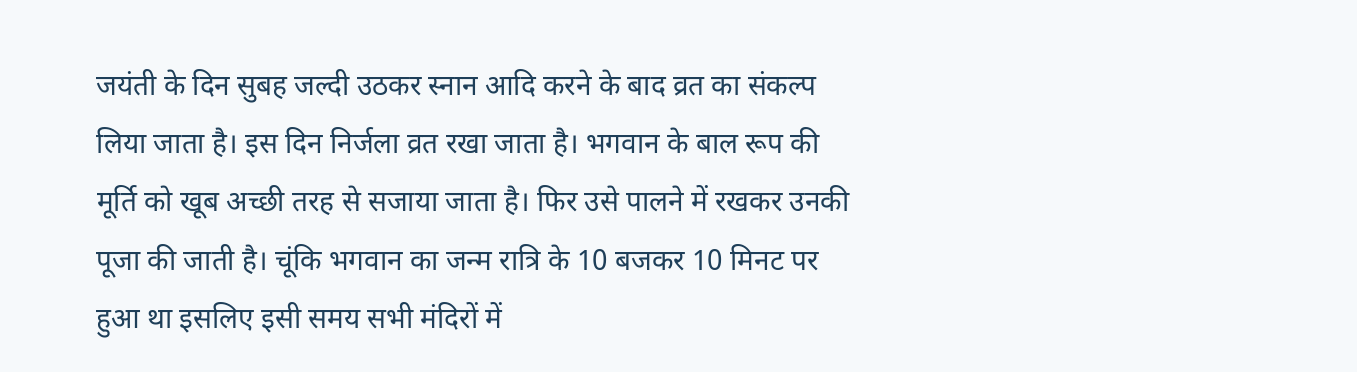जयंती के दिन सुबह जल्दी उठकर स्नान आदि करने के बाद व्रत का संकल्प लिया जाता है। इस दिन निर्जला व्रत रखा जाता है। भगवान के बाल रूप की मूर्ति को खूब अच्छी तरह से सजाया जाता है। फिर उसे पालने में रखकर उनकी पूजा की जाती है। चूंकि भगवान का जन्म रात्रि के 10 बजकर 10 मिनट पर हुआ था इसलिए इसी समय सभी मंदिरों में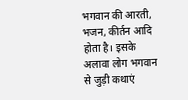भगवान की आरती, भजन, कीर्तन आदि होता है। इसके अलावा लोग भगवान से जुड़ी कथाएं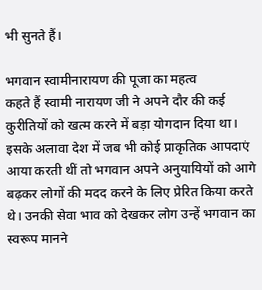भी सुनते हैं।

भगवान स्वामीनारायण की पूजा का महत्व
कहते हैं स्वामी नारायण जी ने अपने दौर की कई कुरीतियों को खत्म करने में बड़ा योगदान दिया था। इसके अलावा देश में जब भी कोई प्राकृतिक आपदाएं आया करती थीं तो भगवान अपने अनुयायियों को आगे बढ़कर लोगों की मदद करने के लिए प्रेरित किया करते थे। उनकी सेवा भाव को देखकर लोग उन्हें भगवान का स्वरूप मानने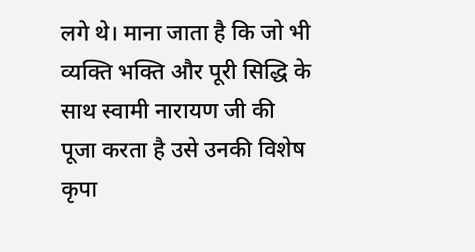लगे थे। माना जाता है कि जो भी व्यक्ति भक्ति और पूरी सिद्धि के साथ स्वामी नारायण जी की पूजा करता है उसे उनकी विशेष कृपा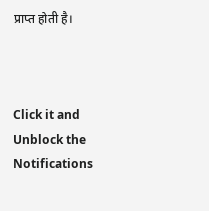प्राप्त होती है।



Click it and Unblock the Notifications